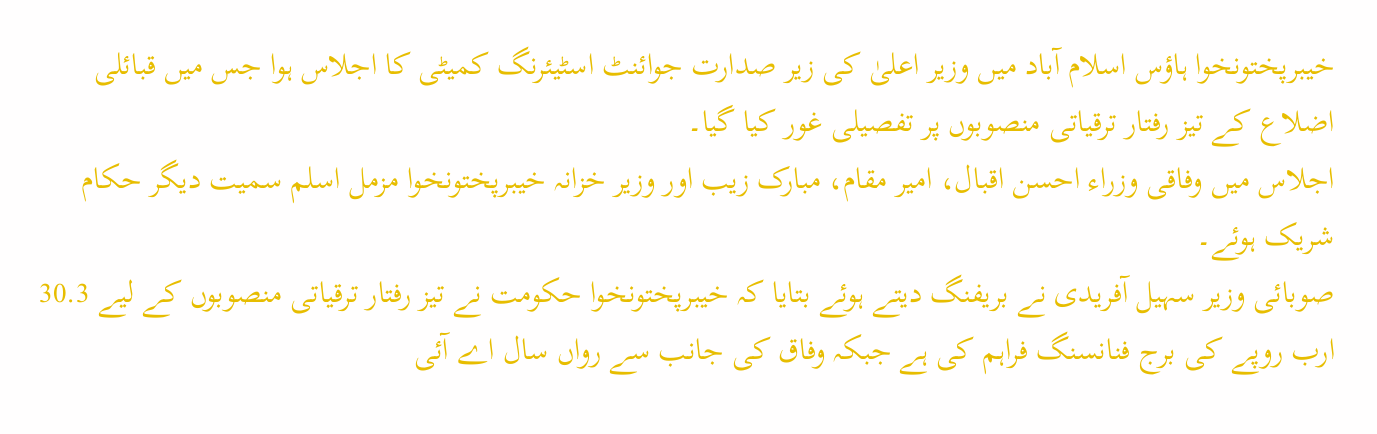خیبرپختونخوا ہاؤس اسلام آباد میں وزیر اعلیٰ کی زیر صدارت جوائنٹ اسٹیئرنگ کمیٹی کا اجلاس ہوا جس میں قبائلی اضلاع کے تیز رفتار ترقیاتی منصوبوں پر تفصیلی غور کیا گیا۔
اجلاس میں وفاقی وزراء احسن اقبال، امیر مقام، مبارک زیب اور وزیر خزانہ خیبرپختونخوا مزمل اسلم سمیت دیگر حکام شریک ہوئے۔
صوبائی وزیر سہیل آفریدی نے بریفنگ دیتے ہوئے بتایا کہ خیبرپختونخوا حکومت نے تیز رفتار ترقیاتی منصوبوں کے لیے 30.3 ارب روپے کی برج فنانسنگ فراہم کی ہے جبکہ وفاق کی جانب سے رواں سال اے آئی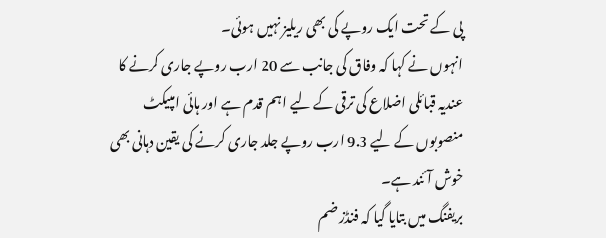پی کے تحت ایک روپے کی بھی ریلیز نہیں ہوئی۔
انہوں نے کہا کہ وفاق کی جانب سے 20 ارب روپے جاری کرنے کا عندیہ قبائلی اضلاع کی ترقی کے لیے اہم قدم ہے اور ہائی امپیکٹ منصوبوں کے لیے 9.3 ارب روپے جلد جاری کرنے کی یقین دہانی بھی خوش آئند ہے۔
بریفنگ میں بتایا گیا کہ فنڈز ضم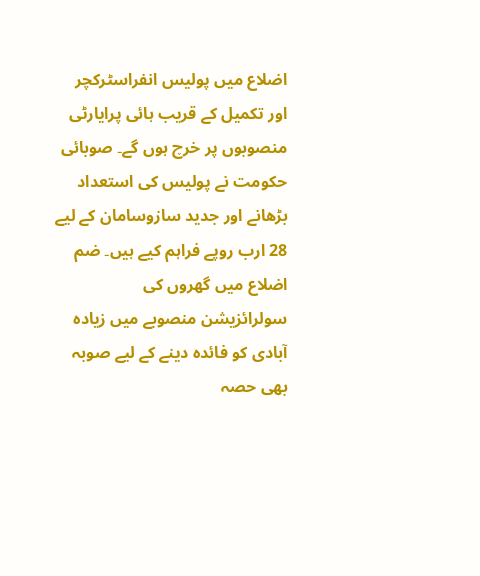اضلاع میں پولیس انفراسٹرکچر اور تکمیل کے قریب ہائی پرایارٹی منصوبوں پر خرچ ہوں گے۔ صوبائی حکومت نے پولیس کی استعداد بڑھانے اور جدید سازوسامان کے لیے 28 ارب روپے فراہم کیے ہیں۔ ضم اضلاع میں گھروں کی سولرائزیشن منصوبے میں زیادہ آبادی کو فائدہ دینے کے لیے صوبہ بھی حصہ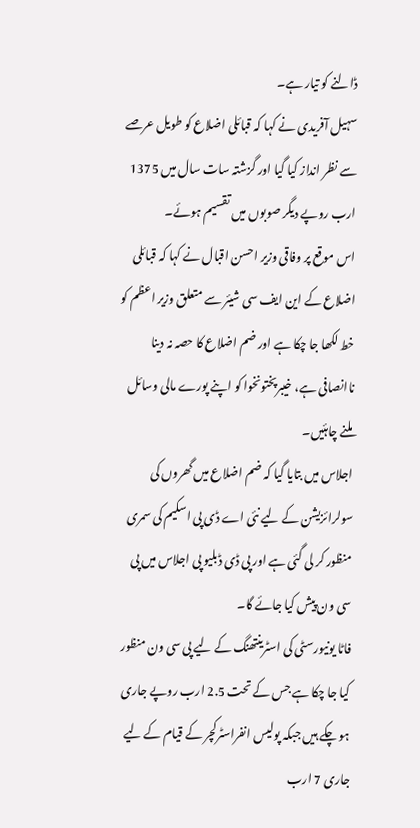ڈالنے کو تیار ہے۔
سہیل آفریدی نے کہا کہ قبائلی اضلاع کو طویل عرصے سے نظر انداز کیا گیا اور گزشتہ سات سال میں 1375 ارب روپے دیگر صوبوں میں تقسیم ہوئے۔
اس موقع پر وفاقی وزیر احسن اقبال نے کہا کہ قبائلی اضلاع کے این ایف سی شیئر سے متعلق وزیر اعظم کو خط لکھا جا چکا ہے اور ضم اضلاع کا حصہ نہ دینا ناانصافی ہے، خیبرپختونخوا کو اپنے پورے مالی وسائل ملنے چاہئیں۔
اجلاس میں بتایا گیا کہ ضم اضلاع میں گھروں کی سولرائزیشن کے لیے نئی اے ڈی پی اسکیم کی سمری منظور کر لی گئی ہے اور پی ڈی ڈبلیو پی اجلاس میں پی سی ون پیش کیا جائے گا۔
فاٹا یونیورسٹی کی اسٹرینتھنگ کے لیے پی سی ون منظور کیا جا چکا ہے جس کے تحت 2.5 ارب روپے جاری ہو چکے ہیں جبکہ پولیس انفراسٹرکچر کے قیام کے لیے جاری 7 ارب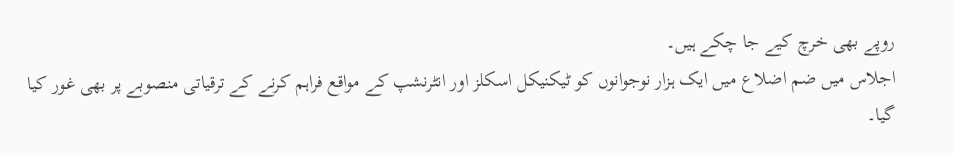روپے بھی خرچ کیے جا چکے ہیں۔
اجلاس میں ضم اضلاع میں ایک ہزار نوجوانوں کو ٹیکنیکل اسکلز اور انٹرنشپ کے مواقع فراہم کرنے کے ترقیاتی منصوبے پر بھی غور کیا گیا۔